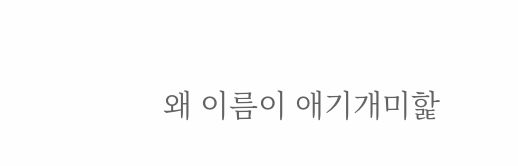왜 이름이 애기개미핥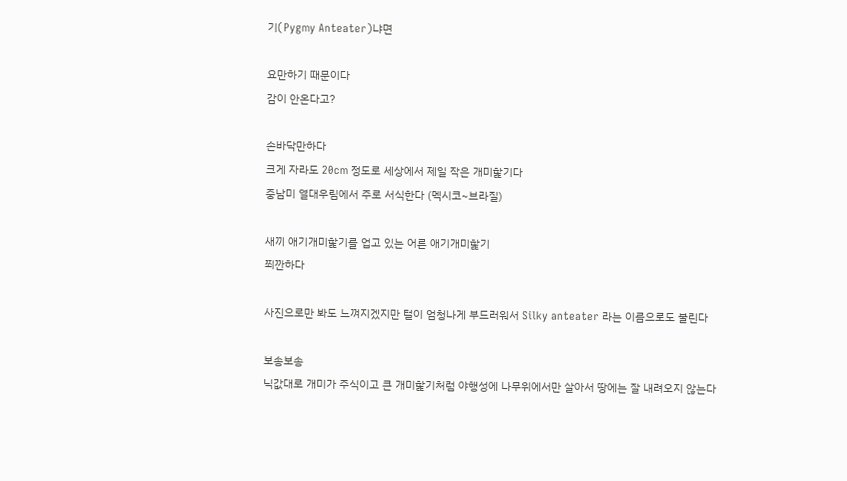기(Pygmy Anteater)냐면

요만하기 때문이다
감이 안온다고?

손바닥만하다
크게 자라도 20cm 정도로 세상에서 제일 작은 개미핥기다
중남미 열대우림에서 주로 서식한다 (멕시코~브라질)

새끼 애기개미핥기를 업고 있는 어른 애기개미핥기
쬐깐하다

사진으로만 봐도 느껴지겠지만 털이 엄청나게 부드러워서 Silky anteater 라는 이름으로도 불린다

보송보송
닉값대로 개미가 주식이고 큰 개미핥기처럼 야행성에 나무위에서만 살아서 땅에는 잘 내려오지 않는다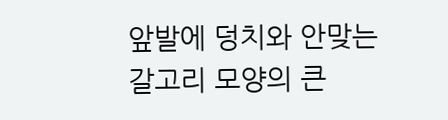앞발에 덩치와 안맞는 갈고리 모양의 큰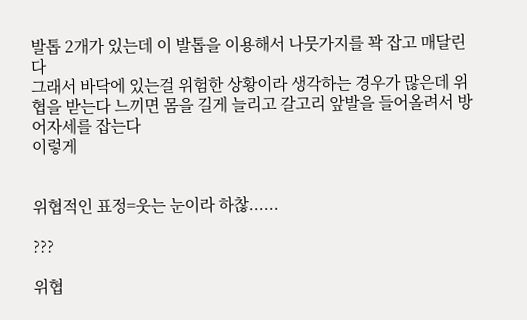발톱 2개가 있는데 이 발톱을 이용해서 나뭇가지를 꽉 잡고 매달린다
그래서 바닥에 있는걸 위험한 상황이라 생각하는 경우가 많은데 위협을 받는다 느끼면 몸을 길게 늘리고 갈고리 앞발을 들어올려서 방어자세를 잡는다
이렇게


위협적인 표정=웃는 눈이라 하찮......

???

위협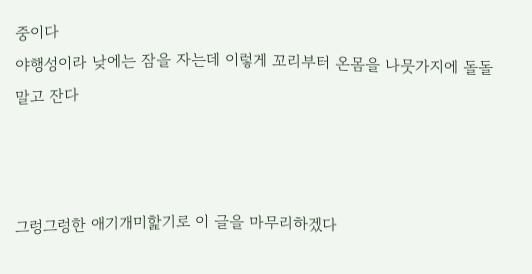중이다
야행성이라 낮에는 잠을 자는데 이렇게 꼬리부터 온몸을 나뭇가지에 돌돌 말고 잔다



그렁그렁한 애기개미핥기로 이 글을 마무리하겠다